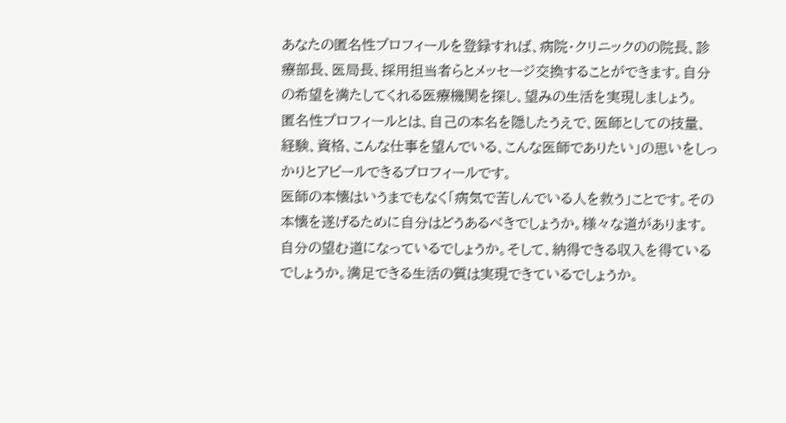あなたの匿名性プロフィールを登録すれば、病院・クリニックのの院長、診療部長、医局長、採用担当者らとメッセージ交換することができます。自分の希望を満たしてくれる医療機関を探し、望みの生活を実現しましょう。
匿名性プロフィールとは、自己の本名を隠したうえで、医師としての技量、経験、資格、こんな仕事を望んでいる、こんな医師でありたい」の思いをしっかりとアピールできるプロフィールです。
医師の本懐はいうまでもなく「病気で苦しんでいる人を救う」ことです。その本懐を遂げるために自分はどうあるべきでしょうか。様々な道があります。
自分の望む道になっているでしょうか。そして、納得できる収入を得ているでしょうか。満足できる生活の質は実現できているでしょうか。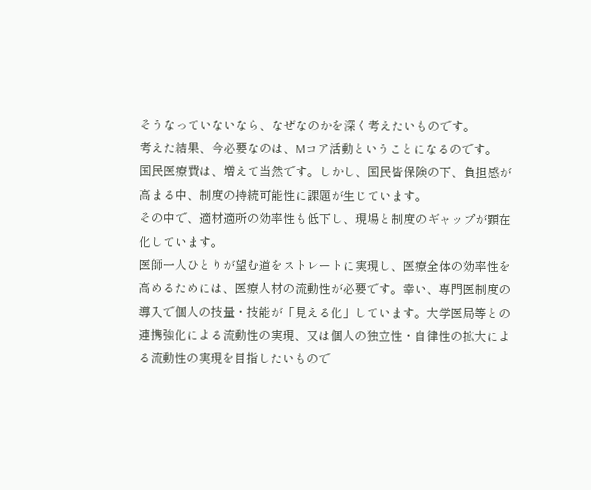そうなっていないなら、なぜなのかを深く考えたいものです。
考えた結果、今必要なのは、Mコア活動ということになるのです。
国民医療費は、増えて当然です。しかし、国民皆保険の下、負担感が高まる中、制度の持続可能性に課題が生じています。
その中で、適材適所の効率性も低下し、現場と制度のギャップが顕在化しています。
医師一人ひとりが望む道をストレートに実現し、医療全体の効率性を高めるためには、医療人材の流動性が必要です。幸い、専門医制度の導入で個人の技量・技能が「見える化」しています。大学医局等との連携強化による流動性の実現、又は個人の独立性・自律性の拡大による流動性の実現を目指したいもので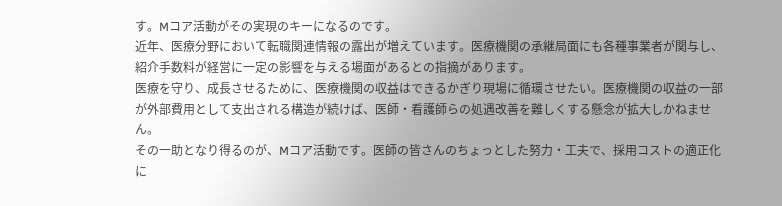す。Mコア活動がその実現のキーになるのです。
近年、医療分野において転職関連情報の露出が増えています。医療機関の承継局面にも各種事業者が関与し、紹介手数料が経営に一定の影響を与える場面があるとの指摘があります。
医療を守り、成長させるために、医療機関の収益はできるかぎり現場に循環させたい。医療機関の収益の一部が外部費用として支出される構造が続けば、医師・看護師らの処遇改善を難しくする懸念が拡大しかねません。
その一助となり得るのが、Mコア活動です。医師の皆さんのちょっとした努力・工夫で、採用コストの適正化に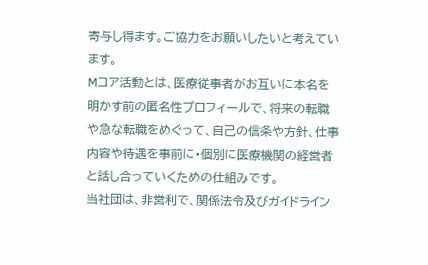寄与し得ます。ご協力をお願いしたいと考えています。
Mコア活動とは、医療従事者がお互いに本名を明かす前の匿名性プロフィールで、将来の転職や急な転職をめぐって、自己の信条や方針、仕事内容や待遇を事前に・個別に医療機関の経営者と話し合っていくための仕組みです。
当社団は、非営利で、関係法令及びガイドライン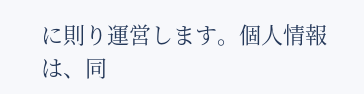に則り運営します。個人情報は、同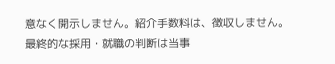意なく開示しません。紹介手数料は、徴収しません。最終的な採用・就職の判断は当事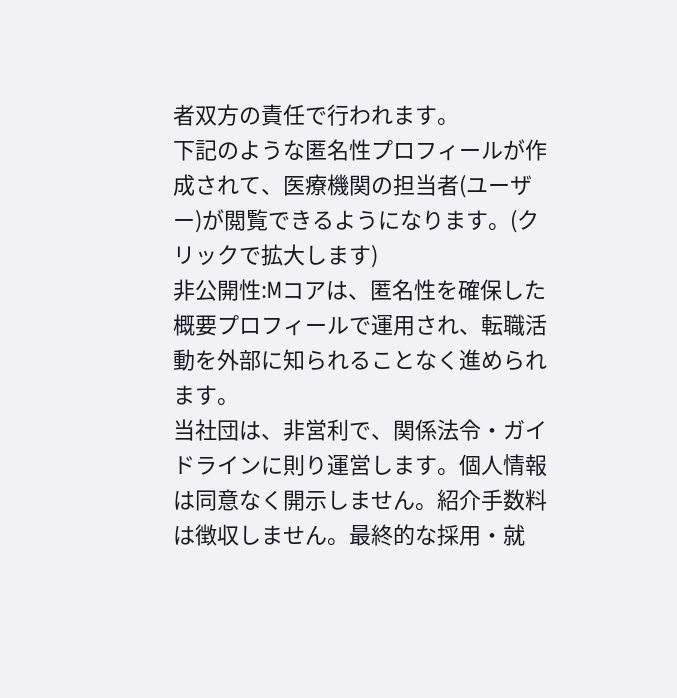者双方の責任で行われます。
下記のような匿名性プロフィールが作成されて、医療機関の担当者(ユーザー)が閲覧できるようになります。(クリックで拡大します)
非公開性:Mコアは、匿名性を確保した概要プロフィールで運用され、転職活動を外部に知られることなく進められます。
当社団は、非営利で、関係法令・ガイドラインに則り運営します。個人情報は同意なく開示しません。紹介手数料は徴収しません。最終的な採用・就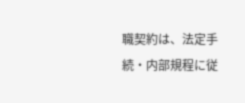職契約は、法定手続・内部規程に従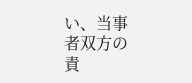い、当事者双方の責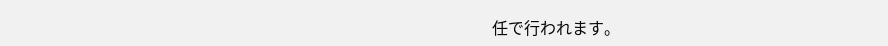任で行われます。